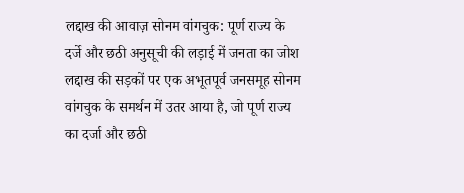लद्दाख की आवाज़ सोनम वांगचुक: पूर्ण राज्य के दर्जे और छठी अनुसूची की लड़ाई में जनता का जोश
लद्दाख की सड़कों पर एक अभूतपूर्व जनसमूह सोनम वांगचुक के समर्थन में उतर आया है, जो पूर्ण राज्य का दर्जा और छठी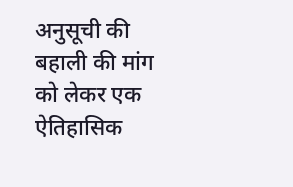अनुसूची की बहाली की मांग को लेकर एक ऐतिहासिक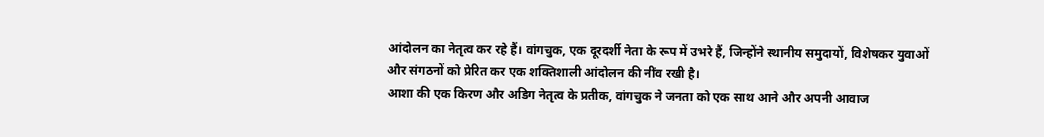आंदोलन का नेतृत्व कर रहे हैं। वांगचुक, एक दूरदर्शी नेता के रूप में उभरे हैं, जिन्होंने स्थानीय समुदायों, विशेषकर युवाओं और संगठनों को प्रेरित कर एक शक्तिशाली आंदोलन की नींव रखी है।
आशा की एक किरण और अडिग नेतृत्व के प्रतीक, वांगचुक ने जनता को एक साथ आने और अपनी आवाज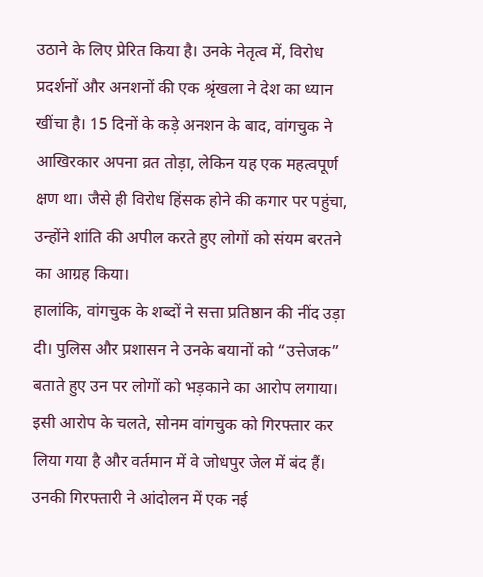उठाने के लिए प्रेरित किया है। उनके नेतृत्व में, विरोध प्रदर्शनों और अनशनों की एक श्रृंखला ने देश का ध्यान खींचा है। 15 दिनों के कड़े अनशन के बाद, वांगचुक ने आखिरकार अपना व्रत तोड़ा, लेकिन यह एक महत्वपूर्ण क्षण था। जैसे ही विरोध हिंसक होने की कगार पर पहुंचा, उन्होंने शांति की अपील करते हुए लोगों को संयम बरतने का आग्रह किया।
हालांकि, वांगचुक के शब्दों ने सत्ता प्रतिष्ठान की नींद उड़ा दी। पुलिस और प्रशासन ने उनके बयानों को “उत्तेजक” बताते हुए उन पर लोगों को भड़काने का आरोप लगाया। इसी आरोप के चलते, सोनम वांगचुक को गिरफ्तार कर लिया गया है और वर्तमान में वे जोधपुर जेल में बंद हैं। उनकी गिरफ्तारी ने आंदोलन में एक नई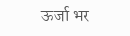ऊर्जा भर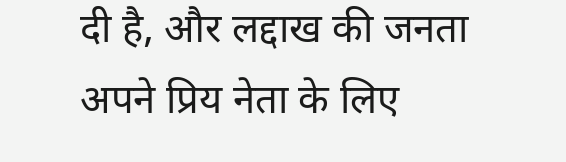दी है, और लद्दाख की जनता अपने प्रिय नेता के लिए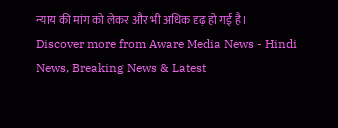न्याय की मांग को लेकर और भी अधिक दृढ़ हो गई है।
Discover more from Aware Media News - Hindi News, Breaking News & Latest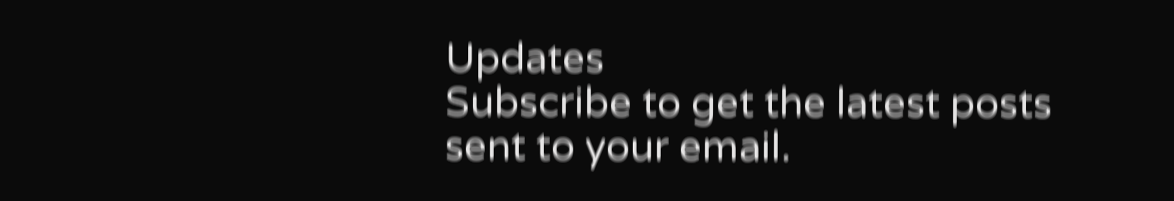Updates
Subscribe to get the latest posts sent to your email.